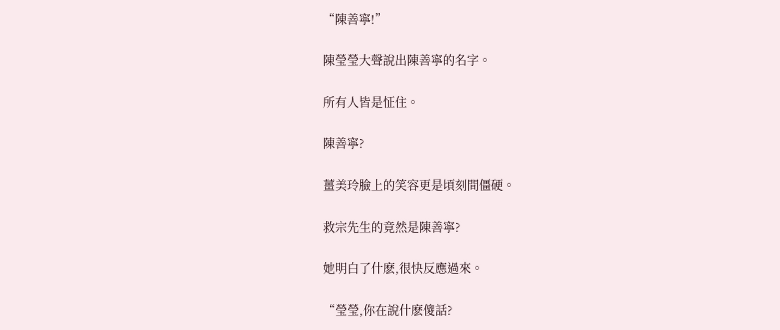“陳善寧!”

陳瑩瑩大聲說出陳善寧的名字。

所有人皆是怔住。

陳善寧?

薑美玲臉上的笑容更是頃刻間僵硬。

救宗先生的竟然是陳善寧?

她明白了什麽,很快反應過來。

“瑩瑩,你在說什麽傻話?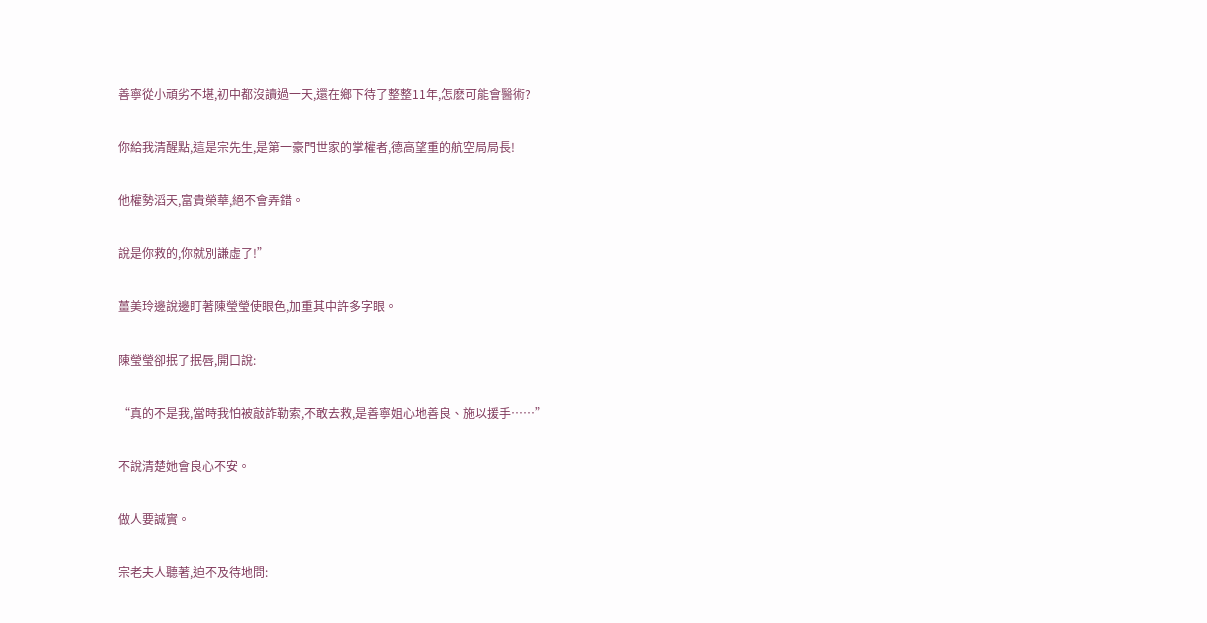善寧從小頑劣不堪,初中都沒讀過一天,還在鄉下待了整整11年,怎麽可能會醫術?

你給我清醒點,這是宗先生,是第一豪門世家的掌權者,德高望重的航空局局長!

他權勢滔天,富貴榮華,絕不會弄錯。

說是你救的,你就別謙虛了!”

薑美玲邊說邊盯著陳瑩瑩使眼色,加重其中許多字眼。

陳瑩瑩卻抿了抿唇,開口說:

“真的不是我,當時我怕被敲詐勒索,不敢去救,是善寧姐心地善良、施以援手……”

不說清楚她會良心不安。

做人要誠實。

宗老夫人聽著,迫不及待地問: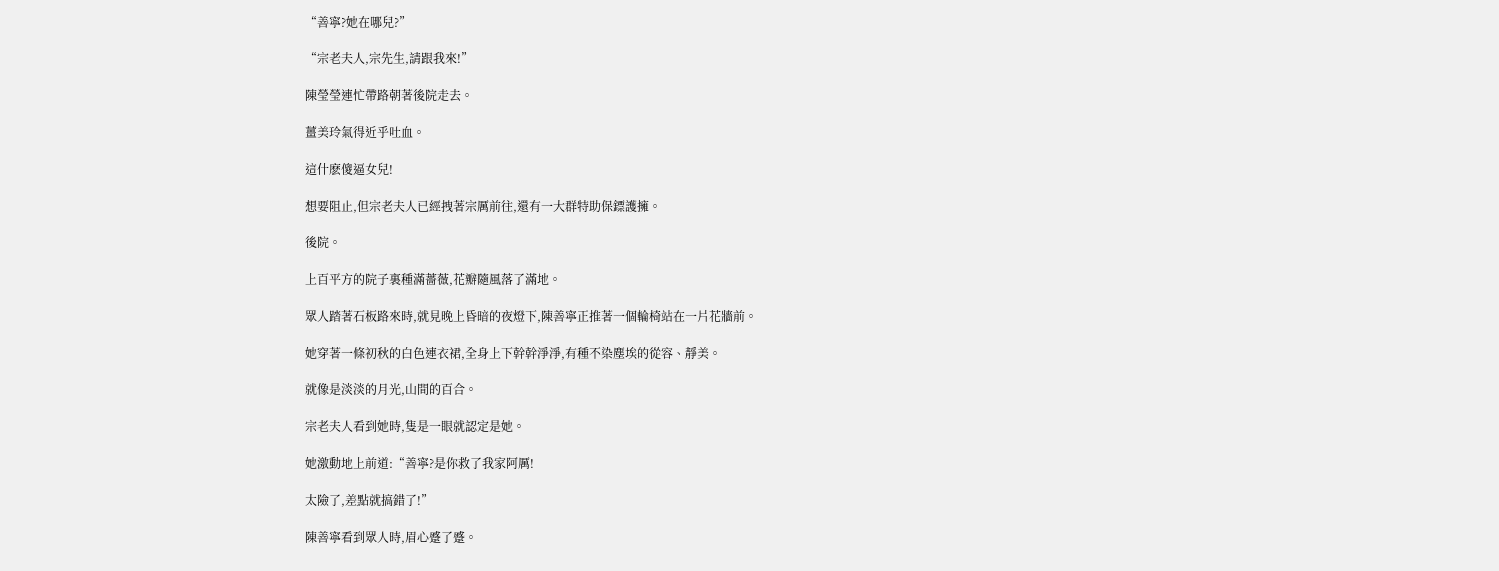“善寧?她在哪兒?”

“宗老夫人,宗先生,請跟我來!”

陳瑩瑩連忙帶路朝著後院走去。

薑美玲氣得近乎吐血。

這什麽傻逼女兒!

想要阻止,但宗老夫人已經拽著宗厲前往,還有一大群特助保鏢護擁。

後院。

上百平方的院子裏種滿薔薇,花瓣隨風落了滿地。

眾人踏著石板路來時,就見晚上昏暗的夜燈下,陳善寧正推著一個輪椅站在一片花牆前。

她穿著一條初秋的白色連衣裙,全身上下幹幹淨淨,有種不染塵埃的從容、靜美。

就像是淡淡的月光,山間的百合。

宗老夫人看到她時,隻是一眼就認定是她。

她激動地上前道:“善寧?是你救了我家阿厲!

太險了,差點就搞錯了!”

陳善寧看到眾人時,眉心蹙了蹙。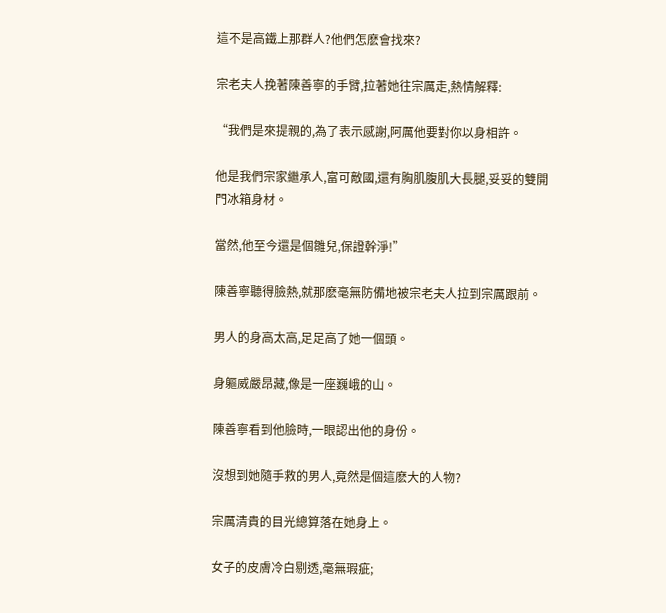這不是高鐵上那群人?他們怎麽會找來?

宗老夫人挽著陳善寧的手臂,拉著她往宗厲走,熱情解釋:

“我們是來提親的,為了表示感謝,阿厲他要對你以身相許。

他是我們宗家繼承人,富可敵國,還有胸肌腹肌大長腿,妥妥的雙開門冰箱身材。

當然,他至今還是個雛兒,保證幹淨!”

陳善寧聽得臉熱,就那麽毫無防備地被宗老夫人拉到宗厲跟前。

男人的身高太高,足足高了她一個頭。

身軀威嚴昂藏,像是一座巍峨的山。

陳善寧看到他臉時,一眼認出他的身份。

沒想到她隨手救的男人,竟然是個這麽大的人物?

宗厲清貴的目光總算落在她身上。

女子的皮膚冷白剔透,毫無瑕疵;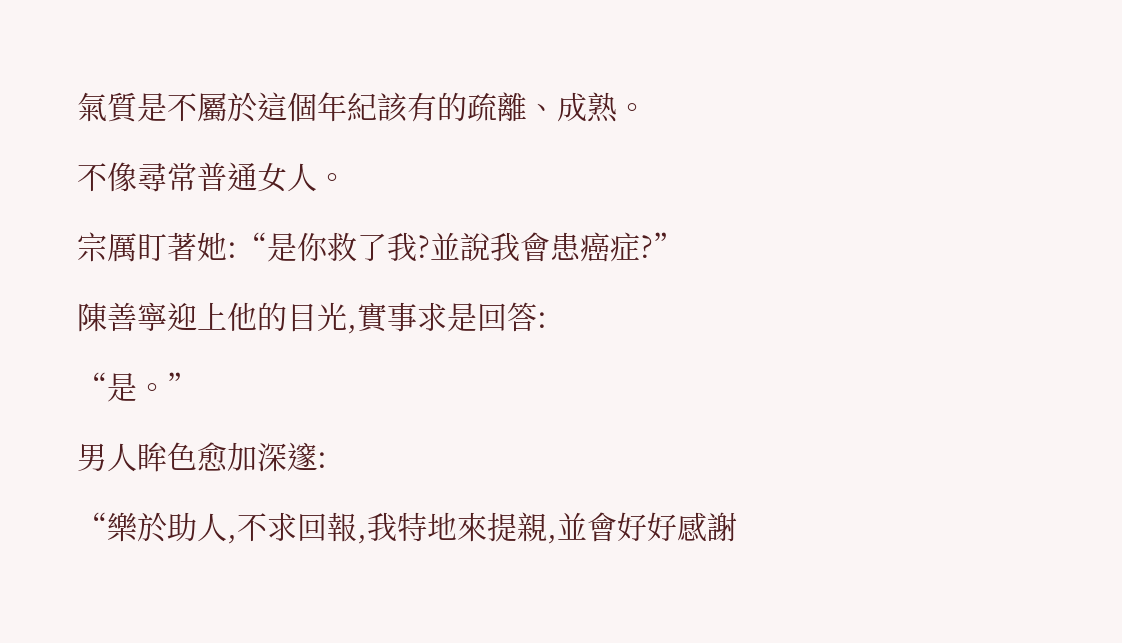氣質是不屬於這個年紀該有的疏離、成熟。

不像尋常普通女人。

宗厲盯著她:“是你救了我?並說我會患癌症?”

陳善寧迎上他的目光,實事求是回答:

“是。”

男人眸色愈加深邃:

“樂於助人,不求回報,我特地來提親,並會好好感謝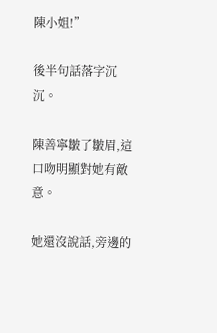陳小姐!”

後半句話落字沉沉。

陳善寧皺了皺眉,這口吻明顯對她有敵意。

她還沒說話,旁邊的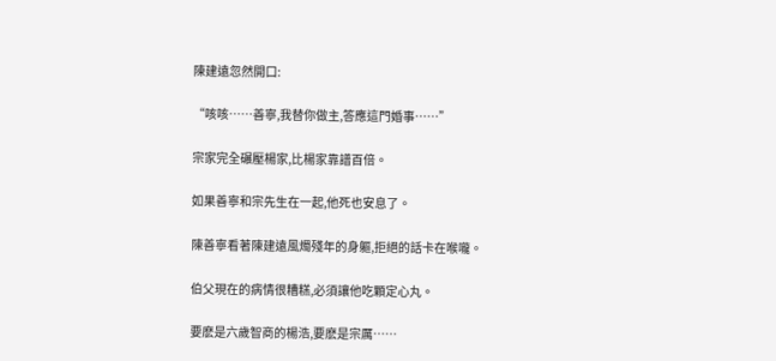陳建遠忽然開口:

“咳咳……善寧,我替你做主,答應這門婚事……”

宗家完全碾壓楊家,比楊家靠譜百倍。

如果善寧和宗先生在一起,他死也安息了。

陳善寧看著陳建遠風燭殘年的身軀,拒絕的話卡在喉嚨。

伯父現在的病情很糟糕,必須讓他吃顆定心丸。

要麽是六歲智商的楊浩,要麽是宗厲……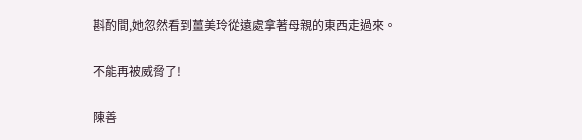斟酌間,她忽然看到薑美玲從遠處拿著母親的東西走過來。

不能再被威脅了!

陳善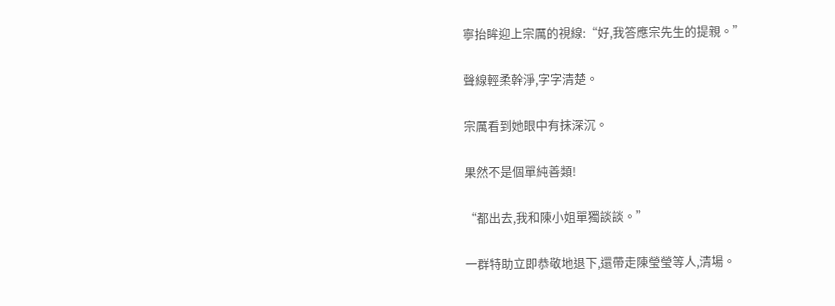寧抬眸迎上宗厲的視線:“好,我答應宗先生的提親。”

聲線輕柔幹淨,字字清楚。

宗厲看到她眼中有抹深沉。

果然不是個單純善類!

“都出去,我和陳小姐單獨談談。”

一群特助立即恭敬地退下,還帶走陳瑩瑩等人,清場。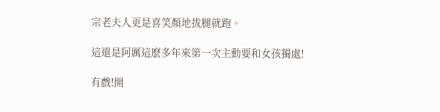宗老夫人更是喜笑顏地拔腿就跑。

這還是阿厲這麽多年來第一次主動要和女孩獨處!

有戲!開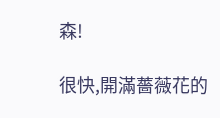森!

很快,開滿薔薇花的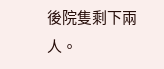後院隻剩下兩人。